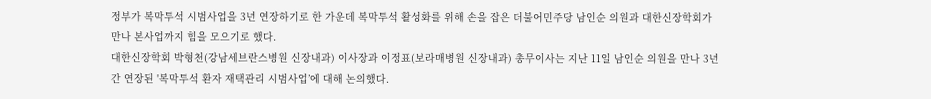정부가 복막투석 시범사업을 3년 연장하기로 한 가운데 복막투석 활성화를 위해 손을 잡은 더불어민주당 남인순 의원과 대한신장학회가 만나 본사업까지 힘을 모으기로 했다.
대한신장학회 박형천(강남세브란스병원 신장내과) 이사장과 이정표(보라매병원 신장내과) 총무이사는 지난 11일 남인순 의원을 만나 3년간 연장된 '복막투석 환자 재택관리 시범사업’에 대해 논의했다.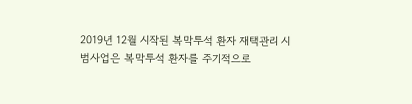2019년 12월 시작된 복막투석 환자 재택관리 시범사업은 복막투석 환자를 주기적으로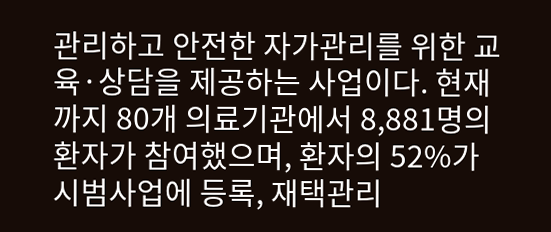관리하고 안전한 자가관리를 위한 교육·상담을 제공하는 사업이다. 현재까지 80개 의료기관에서 8,881명의 환자가 참여했으며, 환자의 52%가 시범사업에 등록, 재택관리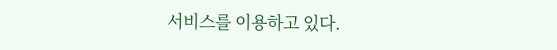서비스를 이용하고 있다.